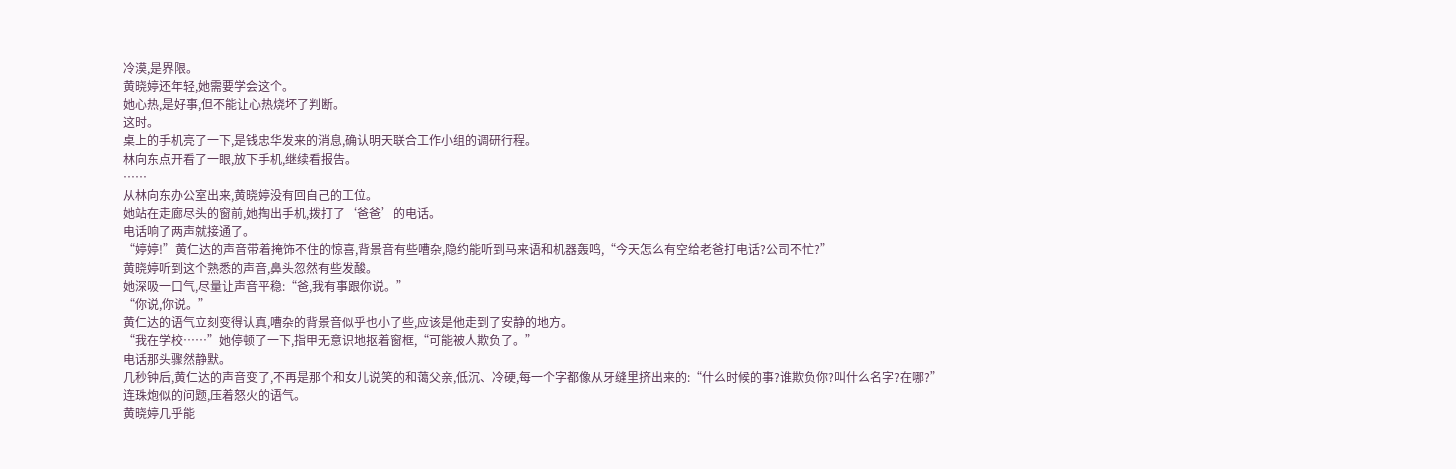冷漠,是界限。
黄晓婷还年轻,她需要学会这个。
她心热,是好事,但不能让心热烧坏了判断。
这时。
桌上的手机亮了一下,是钱忠华发来的消息,确认明天联合工作小组的调研行程。
林向东点开看了一眼,放下手机,继续看报告。
……
从林向东办公室出来,黄晓婷没有回自己的工位。
她站在走廊尽头的窗前,她掏出手机,拨打了‘爸爸’的电话。
电话响了两声就接通了。
“婷婷!”黄仁达的声音带着掩饰不住的惊喜,背景音有些嘈杂,隐约能听到马来语和机器轰鸣,“今天怎么有空给老爸打电话?公司不忙?”
黄晓婷听到这个熟悉的声音,鼻头忽然有些发酸。
她深吸一口气,尽量让声音平稳:“爸,我有事跟你说。”
“你说,你说。”
黄仁达的语气立刻变得认真,嘈杂的背景音似乎也小了些,应该是他走到了安静的地方。
“我在学校……”她停顿了一下,指甲无意识地抠着窗框,“可能被人欺负了。”
电话那头骤然静默。
几秒钟后,黄仁达的声音变了,不再是那个和女儿说笑的和蔼父亲,低沉、冷硬,每一个字都像从牙缝里挤出来的:“什么时候的事?谁欺负你?叫什么名字?在哪?”
连珠炮似的问题,压着怒火的语气。
黄晓婷几乎能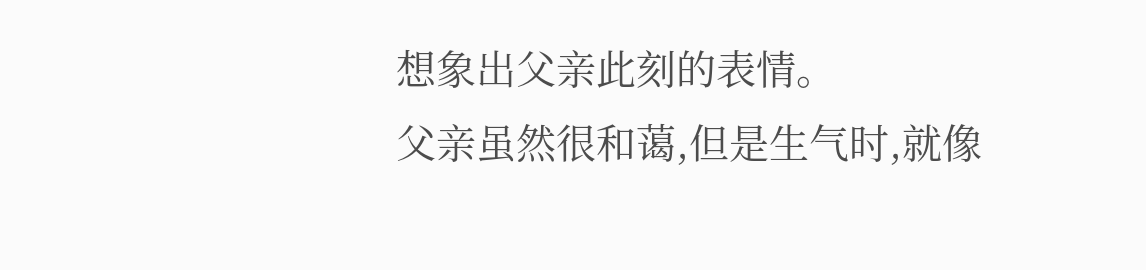想象出父亲此刻的表情。
父亲虽然很和蔼,但是生气时,就像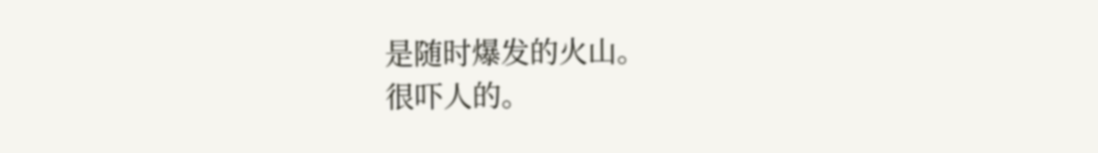是随时爆发的火山。
很吓人的。